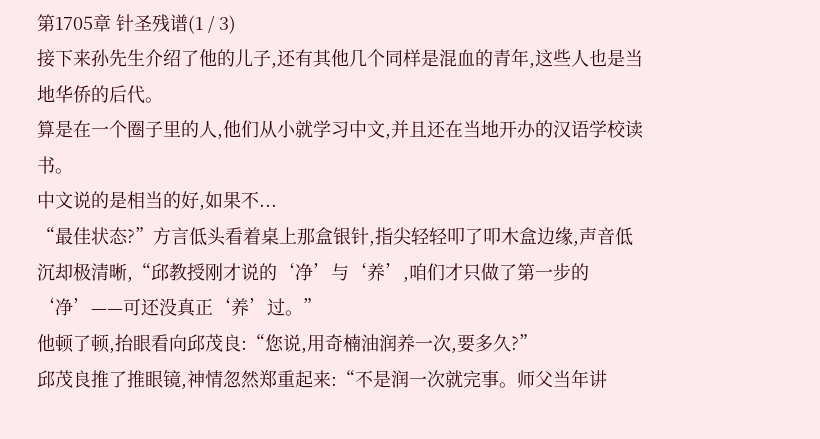第1705章 针圣残谱(1 / 3)
接下来孙先生介绍了他的儿子,还有其他几个同样是混血的青年,这些人也是当地华侨的后代。
算是在一个圈子里的人,他们从小就学习中文,并且还在当地开办的汉语学校读书。
中文说的是相当的好,如果不...
“最佳状态?”方言低头看着桌上那盒银针,指尖轻轻叩了叩木盒边缘,声音低沉却极清晰,“邱教授刚才说的‘净’与‘养’,咱们才只做了第一步的‘净’——可还没真正‘养’过。”
他顿了顿,抬眼看向邱茂良:“您说,用奇楠油润养一次,要多久?”
邱茂良推了推眼镜,神情忽然郑重起来:“不是润一次就完事。师父当年讲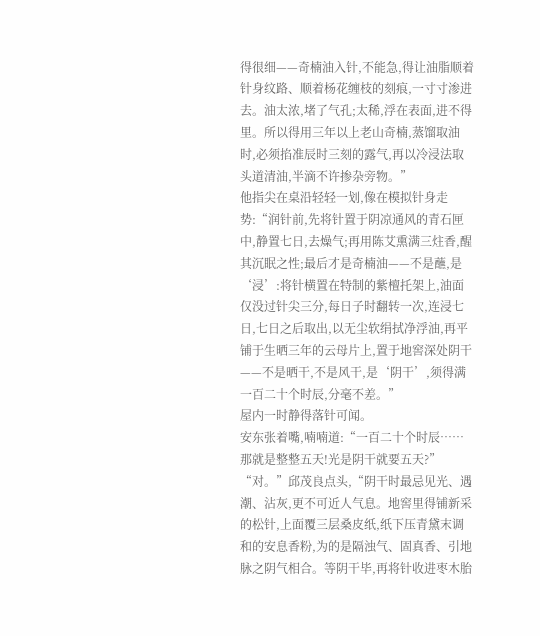得很细——奇楠油入针,不能急,得让油脂顺着针身纹路、顺着杨花缠枝的刻痕,一寸寸渗进去。油太浓,堵了气孔;太稀,浮在表面,进不得里。所以得用三年以上老山奇楠,蒸馏取油时,必须掐准辰时三刻的露气,再以冷浸法取头道清油,半滴不许掺杂旁物。”
他指尖在桌沿轻轻一划,像在模拟针身走势:“润针前,先将针置于阴凉通风的青石匣中,静置七日,去燥气;再用陈艾熏满三炷香,醒其沉眠之性;最后才是奇楠油——不是蘸,是‘浸’:将针横置在特制的紫檀托架上,油面仅没过针尖三分,每日子时翻转一次,连浸七日,七日之后取出,以无尘软绢拭净浮油,再平铺于生晒三年的云母片上,置于地窖深处阴干——不是晒干,不是风干,是‘阴干’,须得满一百二十个时辰,分毫不差。”
屋内一时静得落针可闻。
安东张着嘴,喃喃道:“一百二十个时辰……那就是整整五天!光是阴干就要五天?”
“对。”邱茂良点头,“阴干时最忌见光、遇潮、沾灰,更不可近人气息。地窖里得铺新采的松针,上面覆三层桑皮纸,纸下压青黛末调和的安息香粉,为的是隔浊气、固真香、引地脉之阴气相合。等阴干毕,再将针收进枣木胎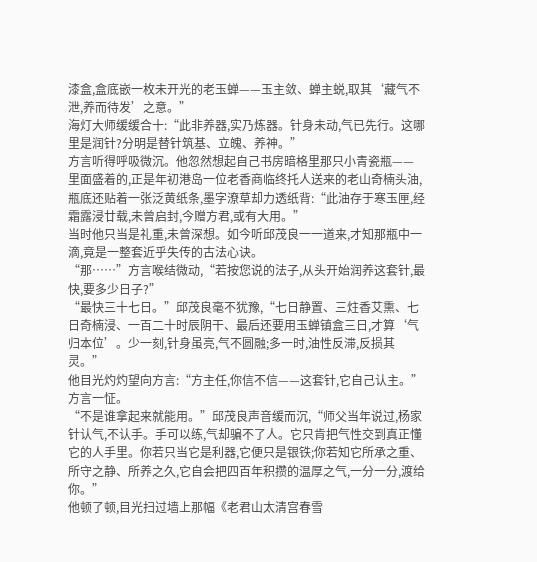漆盒,盒底嵌一枚未开光的老玉蝉——玉主敛、蝉主蜕,取其‘藏气不泄,养而待发’之意。”
海灯大师缓缓合十:“此非养器,实乃炼器。针身未动,气已先行。这哪里是润针?分明是替针筑基、立魄、养神。”
方言听得呼吸微沉。他忽然想起自己书房暗格里那只小青瓷瓶——里面盛着的,正是年初港岛一位老香商临终托人送来的老山奇楠头油,瓶底还贴着一张泛黄纸条,墨字潦草却力透纸背:“此油存于寒玉匣,经霜露浸廿载,未曾启封,今赠方君,或有大用。”
当时他只当是礼重,未曾深想。如今听邱茂良一一道来,才知那瓶中一滴,竟是一整套近乎失传的古法心诀。
“那……”方言喉结微动,“若按您说的法子,从头开始润养这套针,最快,要多少日子?”
“最快三十七日。”邱茂良毫不犹豫,“七日静置、三炷香艾熏、七日奇楠浸、一百二十时辰阴干、最后还要用玉蝉镇盒三日,才算‘气归本位’。少一刻,针身虽亮,气不圆融;多一时,油性反滞,反损其灵。”
他目光灼灼望向方言:“方主任,你信不信——这套针,它自己认主。”
方言一怔。
“不是谁拿起来就能用。”邱茂良声音缓而沉,“师父当年说过,杨家针认气,不认手。手可以练,气却骗不了人。它只肯把气性交到真正懂它的人手里。你若只当它是利器,它便只是银铁;你若知它所承之重、所守之静、所养之久,它自会把四百年积攒的温厚之气,一分一分,渡给你。”
他顿了顿,目光扫过墙上那幅《老君山太清宫春雪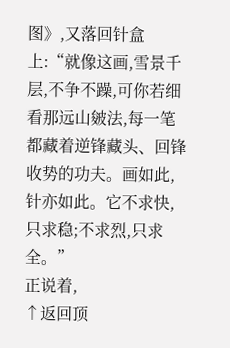图》,又落回针盒上:“就像这画,雪景千层,不争不躁,可你若细看那远山皴法,每一笔都藏着逆锋藏头、回锋收势的功夫。画如此,针亦如此。它不求快,只求稳;不求烈,只求全。”
正说着,
↑返回顶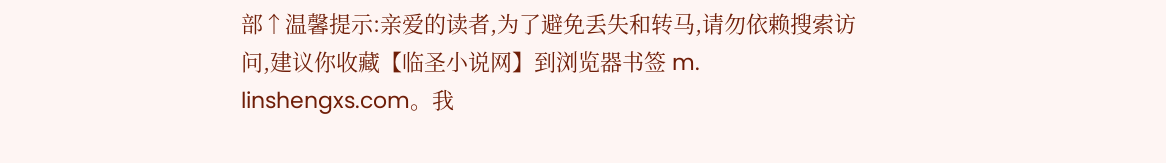部↑温馨提示:亲爱的读者,为了避免丢失和转马,请勿依赖搜索访问,建议你收藏【临圣小说网】到浏览器书签 m. linshengxs.com。我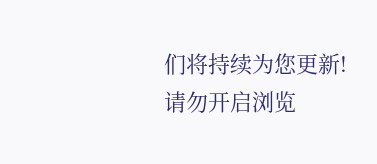们将持续为您更新!
请勿开启浏览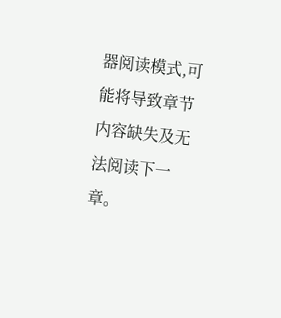器阅读模式,可能将导致章节内容缺失及无法阅读下一章。